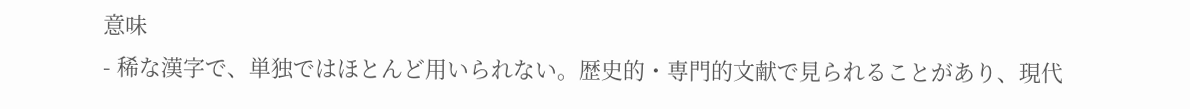意味
- 稀な漢字で、単独ではほとんど用いられない。歴史的・専門的文献で見られることがあり、現代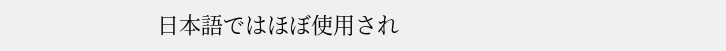日本語ではほぼ使用され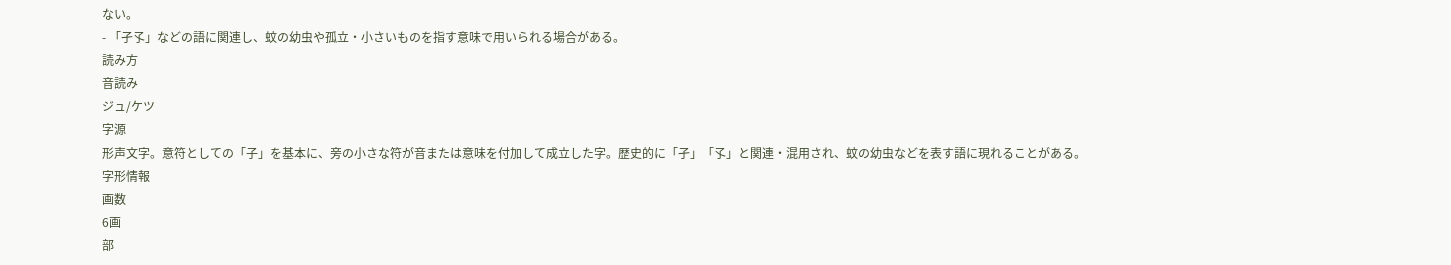ない。
- 「孑孓」などの語に関連し、蚊の幼虫や孤立・小さいものを指す意味で用いられる場合がある。
読み方
音読み
ジュ/ケツ
字源
形声文字。意符としての「子」を基本に、旁の小さな符が音または意味を付加して成立した字。歴史的に「孑」「孓」と関連・混用され、蚊の幼虫などを表す語に現れることがある。
字形情報
画数
6画
部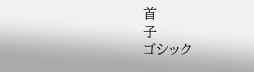首
子
ゴシック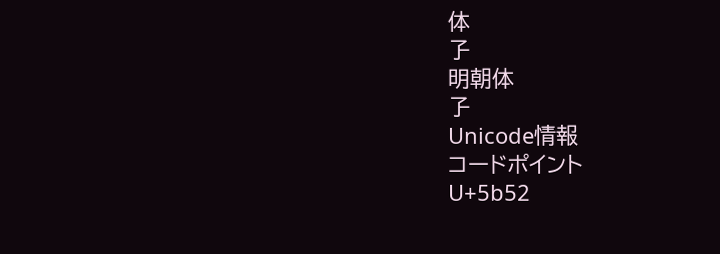体
孒
明朝体
孒
Unicode情報
コードポイント
U+5b52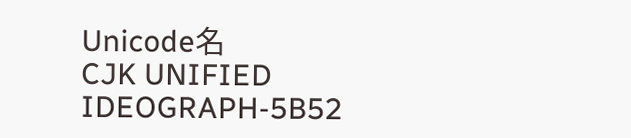Unicode名
CJK UNIFIED IDEOGRAPH-5B52